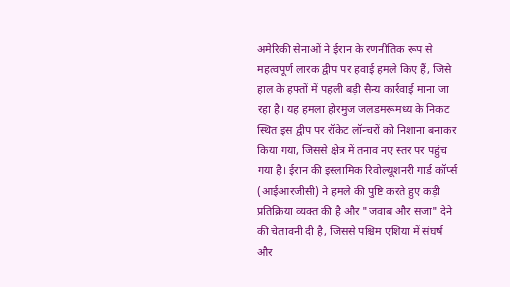अमेरिकी सेनाओं ने ईरान के रणनीतिक रूप से महत्वपूर्ण लारक द्वीप पर हवाई हमले किए हैं, जिसे हाल के हफ्तों में पहली बड़ी सैन्य कार्रवाई माना जा रहा है। यह हमला होरमुज जलडमरूमध्य के निकट स्थित इस द्वीप पर रॉकेट लॉन्चरों को निशाना बनाकर किया गया, जिससे क्षेत्र में तनाव नए स्तर पर पहुंच गया है। ईरान की इस्लामिक रिवोल्यूशनरी गार्ड कॉर्प्स (आईआरजीसी) ने हमले की पुष्टि करते हुए कड़ी प्रतिक्रिया व्यक्त की है और "जवाब और सजा" देने की चेतावनी दी है, जिससे पश्चिम एशिया में संघर्ष और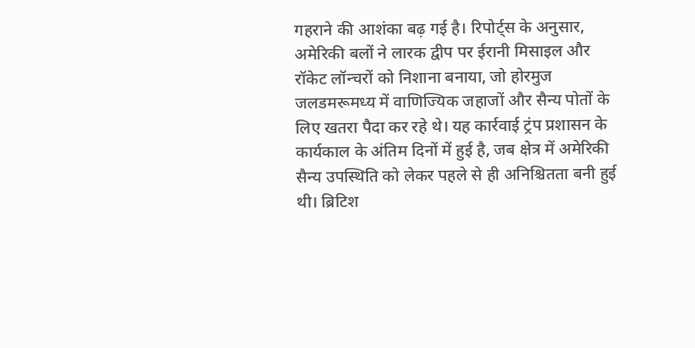गहराने की आशंका बढ़ गई है। रिपोर्ट्स के अनुसार, अमेरिकी बलों ने लारक द्वीप पर ईरानी मिसाइल और रॉकेट लॉन्चरों को निशाना बनाया, जो होरमुज जलडमरूमध्य में वाणिज्यिक जहाजों और सैन्य पोतों के लिए खतरा पैदा कर रहे थे। यह कार्रवाई ट्रंप प्रशासन के कार्यकाल के अंतिम दिनों में हुई है, जब क्षेत्र में अमेरिकी सैन्य उपस्थिति को लेकर पहले से ही अनिश्चितता बनी हुई थी। ब्रिटिश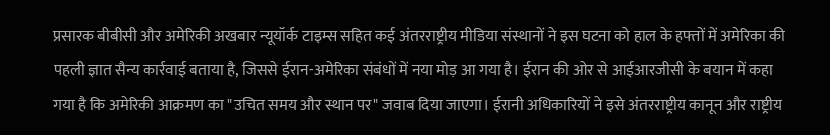प्रसारक बीबीसी और अमेरिकी अखबार न्यूयॉर्क टाइम्स सहित कई अंतरराष्ट्रीय मीडिया संस्थानों ने इस घटना को हाल के हफ्तों में अमेरिका की पहली ज्ञात सैन्य कार्रवाई बताया है, जिससे ईरान-अमेरिका संबंधों में नया मोड़ आ गया है। ईरान की ओर से आईआरजीसी के बयान में कहा गया है कि अमेरिकी आक्रमण का "उचित समय और स्थान पर" जवाब दिया जाएगा। ईरानी अधिकारियों ने इसे अंतरराष्ट्रीय कानून और राष्ट्रीय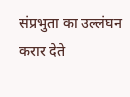संप्रभुता का उल्लंघन करार देते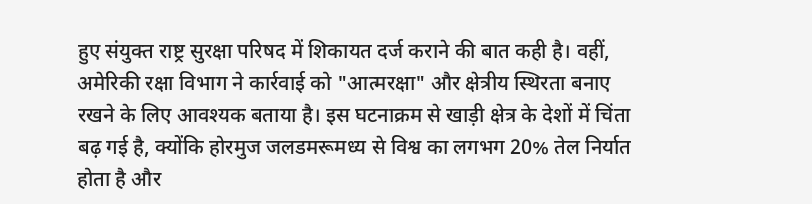हुए संयुक्त राष्ट्र सुरक्षा परिषद में शिकायत दर्ज कराने की बात कही है। वहीं, अमेरिकी रक्षा विभाग ने कार्रवाई को "आत्मरक्षा" और क्षेत्रीय स्थिरता बनाए रखने के लिए आवश्यक बताया है। इस घटनाक्रम से खाड़ी क्षेत्र के देशों में चिंता बढ़ गई है, क्योंकि होरमुज जलडमरूमध्य से विश्व का लगभग 20% तेल निर्यात होता है और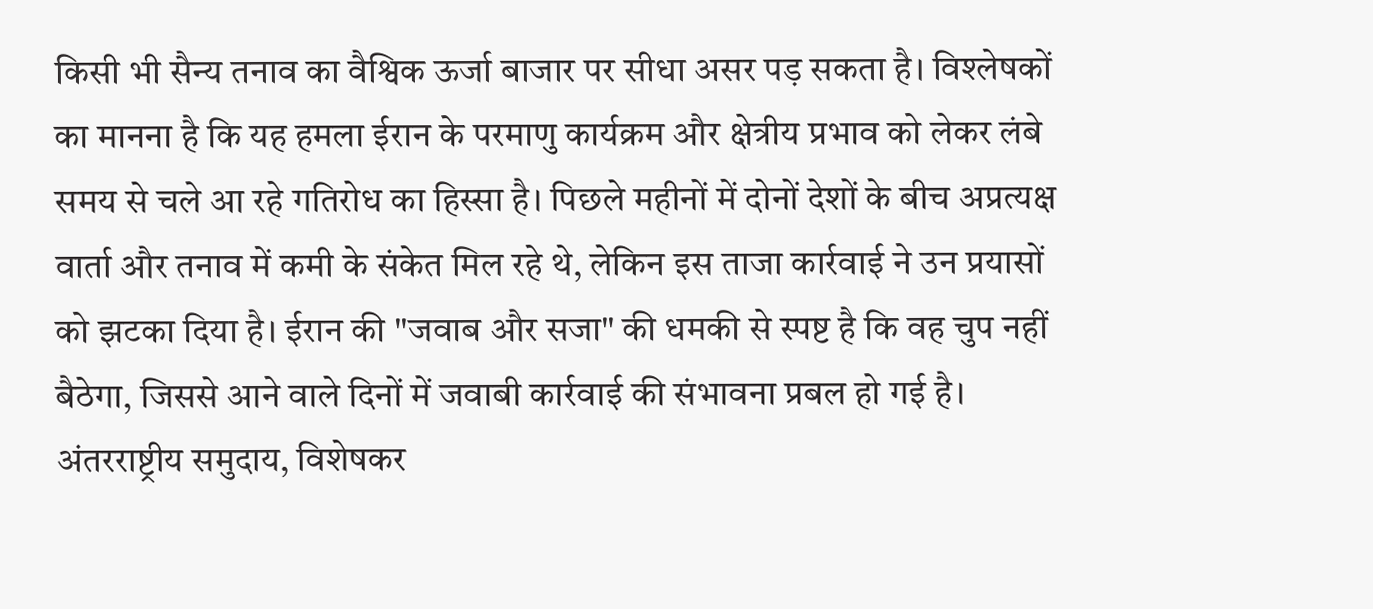किसी भी सैन्य तनाव का वैश्विक ऊर्जा बाजार पर सीधा असर पड़ सकता है। विश्लेषकों का मानना है कि यह हमला ईरान के परमाणु कार्यक्रम और क्षेत्रीय प्रभाव को लेकर लंबे समय से चले आ रहे गतिरोध का हिस्सा है। पिछले महीनों में दोनों देशों के बीच अप्रत्यक्ष वार्ता और तनाव में कमी के संकेत मिल रहे थे, लेकिन इस ताजा कार्रवाई ने उन प्रयासों को झटका दिया है। ईरान की "जवाब और सजा" की धमकी से स्पष्ट है कि वह चुप नहीं बैठेगा, जिससे आने वाले दिनों में जवाबी कार्रवाई की संभावना प्रबल हो गई है। अंतरराष्ट्रीय समुदाय, विशेषकर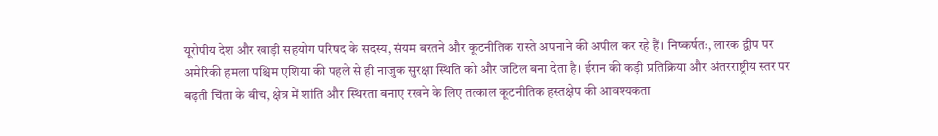यूरोपीय देश और खाड़ी सहयोग परिषद के सदस्य, संयम बरतने और कूटनीतिक रास्ते अपनाने की अपील कर रहे हैं। निष्कर्षतः, लारक द्वीप पर अमेरिकी हमला पश्चिम एशिया की पहले से ही नाजुक सुरक्षा स्थिति को और जटिल बना देता है। ईरान की कड़ी प्रतिक्रिया और अंतरराष्ट्रीय स्तर पर बढ़ती चिंता के बीच, क्षेत्र में शांति और स्थिरता बनाए रखने के लिए तत्काल कूटनीतिक हस्तक्षेप की आवश्यकता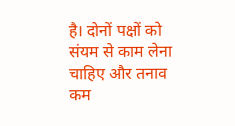है। दोनों पक्षों को संयम से काम लेना चाहिए और तनाव कम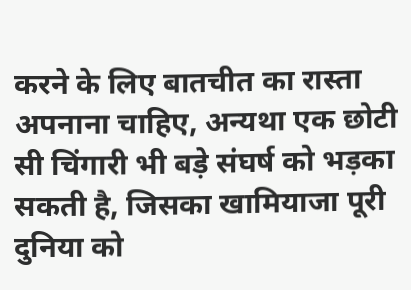करने के लिए बातचीत का रास्ता अपनाना चाहिए, अन्यथा एक छोटी सी चिंगारी भी बड़े संघर्ष को भड़का सकती है, जिसका खामियाजा पूरी दुनिया को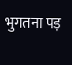भुगतना पड़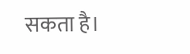सकता है।